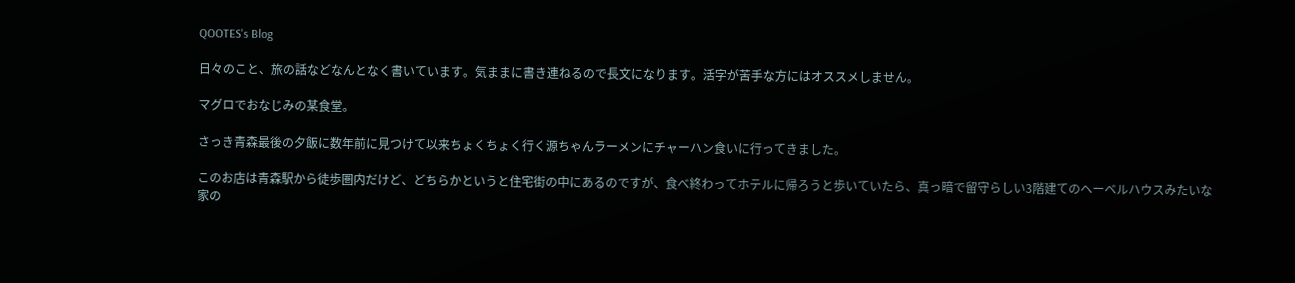QOOTES's Blog

日々のこと、旅の話などなんとなく書いています。気ままに書き連ねるので長文になります。活字が苦手な方にはオススメしません。

マグロでおなじみの某食堂。

さっき青森最後の夕飯に数年前に見つけて以来ちょくちょく行く源ちゃんラーメンにチャーハン食いに行ってきました。

このお店は青森駅から徒歩圏内だけど、どちらかというと住宅街の中にあるのですが、食べ終わってホテルに帰ろうと歩いていたら、真っ暗で留守らしい3階建てのヘーベルハウスみたいな家の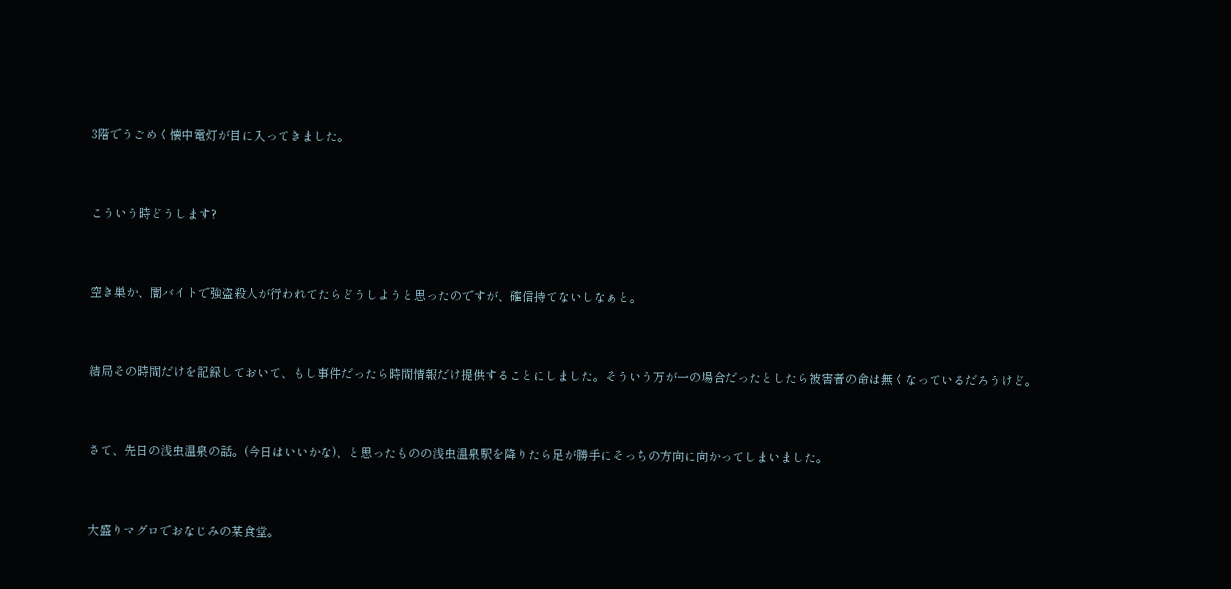3階でうごめく懐中電灯が目に入ってきました。



こういう時どうします?



空き巣か、闇バイトで強盗殺人が行われてたらどうしようと思ったのですが、確信持てないしなぁと。



結局その時間だけを記録しておいて、もし事件だったら時間情報だけ提供することにしました。そういう万が一の場合だったとしたら被害者の命は無くなっているだろうけど。



さて、先日の浅虫温泉の話。(今日はいいかな)、と思ったものの浅虫温泉駅を降りたら足が勝手にそっちの方向に向かってしまいました。



大盛りマグロでおなじみの某食堂。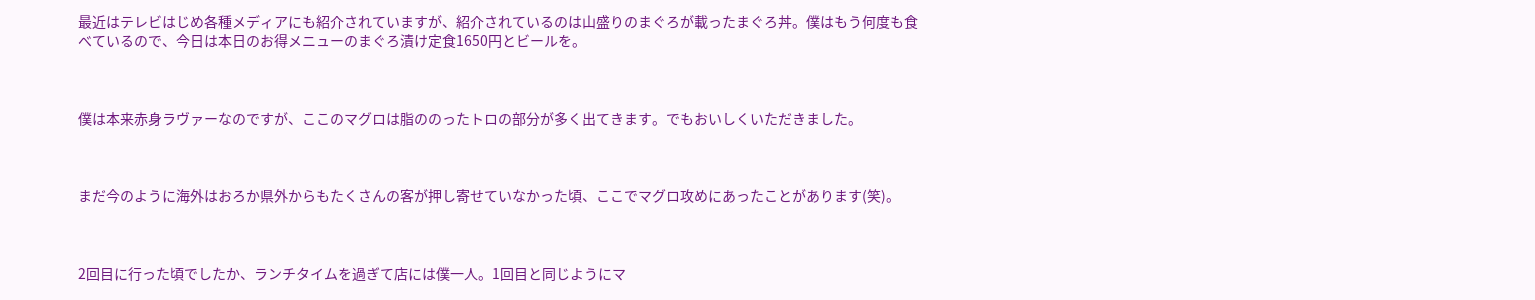最近はテレビはじめ各種メディアにも紹介されていますが、紹介されているのは山盛りのまぐろが載ったまぐろ丼。僕はもう何度も食べているので、今日は本日のお得メニューのまぐろ漬け定食1650円とビールを。



僕は本来赤身ラヴァーなのですが、ここのマグロは脂ののったトロの部分が多く出てきます。でもおいしくいただきました。



まだ今のように海外はおろか県外からもたくさんの客が押し寄せていなかった頃、ここでマグロ攻めにあったことがあります(笑)。



2回目に行った頃でしたか、ランチタイムを過ぎて店には僕一人。1回目と同じようにマ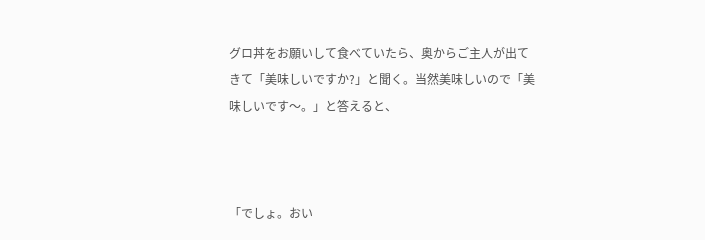グロ丼をお願いして食べていたら、奥からご主人が出てきて「美味しいですか?」と聞く。当然美味しいので「美味しいです〜。」と答えると、



「でしょ。おい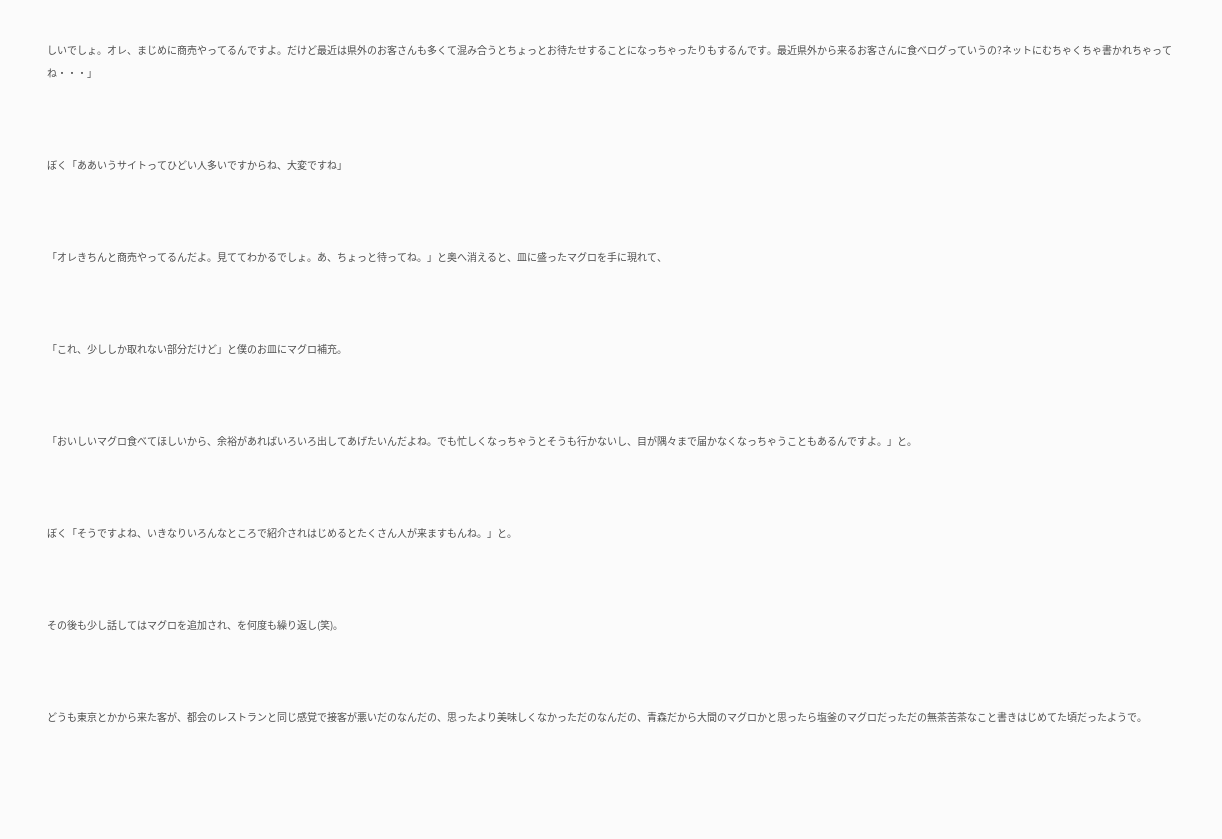しいでしょ。オレ、まじめに商売やってるんですよ。だけど最近は県外のお客さんも多くて混み合うとちょっとお待たせすることになっちゃったりもするんです。最近県外から来るお客さんに食べログっていうの?ネットにむちゃくちゃ書かれちゃってね・・・」



ぼく「ああいうサイトってひどい人多いですからね、大変ですね」



「オレきちんと商売やってるんだよ。見ててわかるでしょ。あ、ちょっと待ってね。」と奥へ消えると、皿に盛ったマグロを手に現れて、



「これ、少ししか取れない部分だけど」と僕のお皿にマグロ補充。



「おいしいマグロ食べてほしいから、余裕があればいろいろ出してあげたいんだよね。でも忙しくなっちゃうとそうも行かないし、目が隅々まで届かなくなっちゃうこともあるんですよ。」と。



ぼく「そうですよね、いきなりいろんなところで紹介されはじめるとたくさん人が来ますもんね。」と。



その後も少し話してはマグロを追加され、を何度も繰り返し(笑)。



どうも東京とかから来た客が、都会のレストランと同じ感覚で接客が悪いだのなんだの、思ったより美味しくなかっただのなんだの、青森だから大間のマグロかと思ったら塩釜のマグロだっただの無茶苦茶なこと書きはじめてた頃だったようで。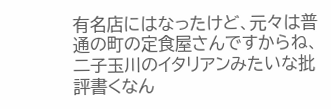有名店にはなったけど、元々は普通の町の定食屋さんですからね、二子玉川のイタリアンみたいな批評書くなん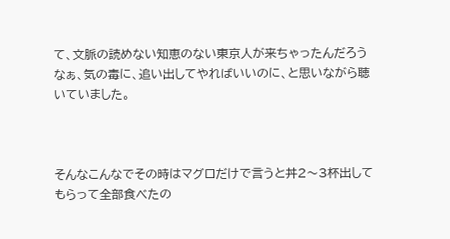て、文脈の読めない知恵のない東京人が来ちゃったんだろうなぁ、気の毒に、追い出してやればいいのに、と思いながら聴いていました。



そんなこんなでその時はマグロだけで言うと丼2〜3杯出してもらって全部食べたの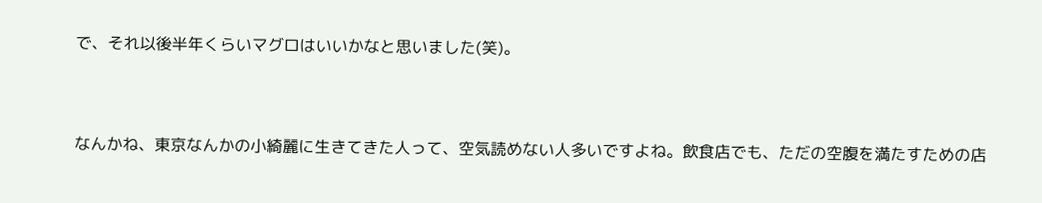で、それ以後半年くらいマグロはいいかなと思いました(笑)。



なんかね、東京なんかの小綺麗に生きてきた人って、空気読めない人多いですよね。飲食店でも、ただの空腹を満たすための店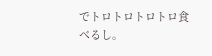でトロトロトロトロ食べるし。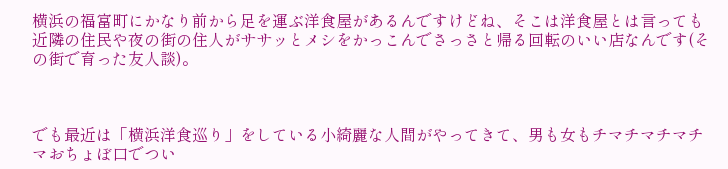横浜の福富町にかなり前から足を運ぶ洋食屋があるんですけどね、そこは洋食屋とは言っても近隣の住民や夜の街の住人がササッとメシをかっこんでさっさと帰る回転のいい店なんです(その街で育った友人談)。



でも最近は「横浜洋食巡り」をしている小綺麗な人間がやってきて、男も女もチマチマチマチマおちょぼ口でつい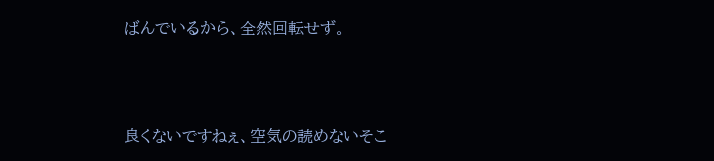ばんでいるから、全然回転せず。



良くないですねぇ、空気の読めないそこ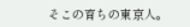そこの育ちの東京人。